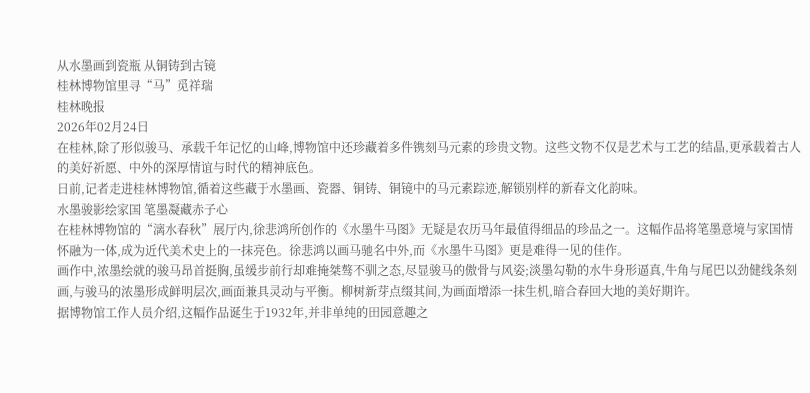从水墨画到瓷瓶 从铜铸到古镜
桂林博物馆里寻“马”觅祥瑞
桂林晚报
2026年02月24日
在桂林,除了形似骏马、承载千年记忆的山峰,博物馆中还珍藏着多件镌刻马元素的珍贵文物。这些文物不仅是艺术与工艺的结晶,更承载着古人的美好祈愿、中外的深厚情谊与时代的精神底色。
日前,记者走进桂林博物馆,循着这些藏于水墨画、瓷器、铜铸、铜镜中的马元素踪迹,解锁别样的新春文化韵味。
水墨骏影绘家国 笔墨凝藏赤子心
在桂林博物馆的“漓水春秋”展厅内,徐悲鸿所创作的《水墨牛马图》无疑是农历马年最值得细品的珍品之一。这幅作品将笔墨意境与家国情怀融为一体,成为近代美术史上的一抹亮色。徐悲鸿以画马驰名中外,而《水墨牛马图》更是难得一见的佳作。
画作中,浓墨绘就的骏马昂首挺胸,虽缓步前行却难掩桀骜不驯之态,尽显骏马的傲骨与风姿;淡墨勾勒的水牛身形逼真,牛角与尾巴以劲健线条刻画,与骏马的浓墨形成鲜明层次,画面兼具灵动与平衡。柳树新芽点缀其间,为画面增添一抹生机,暗合春回大地的美好期许。
据博物馆工作人员介绍,这幅作品诞生于1932年,并非单纯的田园意趣之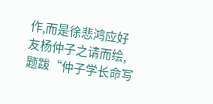作,而是徐悲鸿应好友杨仲子之请而绘,题跋“仲子学长命写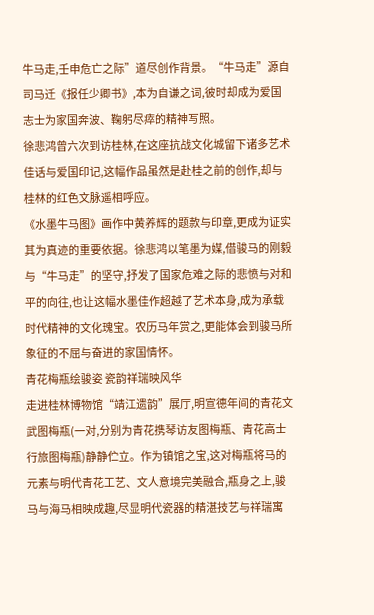牛马走,壬申危亡之际”道尽创作背景。“牛马走”源自司马迁《报任少卿书》,本为自谦之词,彼时却成为爱国志士为家国奔波、鞠躬尽瘁的精神写照。
徐悲鸿曾六次到访桂林,在这座抗战文化城留下诸多艺术佳话与爱国印记,这幅作品虽然是赴桂之前的创作,却与桂林的红色文脉遥相呼应。
《水墨牛马图》画作中黄养辉的题款与印章,更成为证实其为真迹的重要依据。徐悲鸿以笔墨为媒,借骏马的刚毅与“牛马走”的坚守,抒发了国家危难之际的悲愤与对和平的向往,也让这幅水墨佳作超越了艺术本身,成为承载时代精神的文化瑰宝。农历马年赏之,更能体会到骏马所象征的不屈与奋进的家国情怀。
青花梅瓶绘骏姿 瓷韵祥瑞映风华
走进桂林博物馆“靖江遗韵”展厅,明宣德年间的青花文武图梅瓶(一对,分别为青花携琴访友图梅瓶、青花高士行旅图梅瓶)静静伫立。作为镇馆之宝,这对梅瓶将马的元素与明代青花工艺、文人意境完美融合,瓶身之上,骏马与海马相映成趣,尽显明代瓷器的精湛技艺与祥瑞寓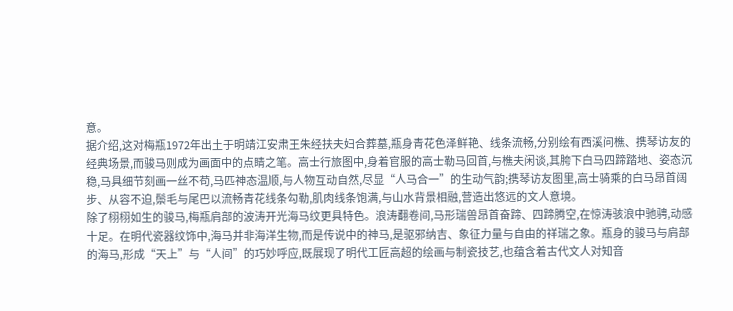意。
据介绍,这对梅瓶1972年出土于明靖江安肃王朱经扶夫妇合葬墓,瓶身青花色泽鲜艳、线条流畅,分别绘有西溪问樵、携琴访友的经典场景,而骏马则成为画面中的点睛之笔。高士行旅图中,身着官服的高士勒马回首,与樵夫闲谈,其胯下白马四蹄踏地、姿态沉稳,马具细节刻画一丝不苟,马匹神态温顺,与人物互动自然,尽显“人马合一”的生动气韵;携琴访友图里,高士骑乘的白马昂首阔步、从容不迫,鬃毛与尾巴以流畅青花线条勾勒,肌肉线条饱满,与山水背景相融,营造出悠远的文人意境。
除了栩栩如生的骏马,梅瓶肩部的波涛开光海马纹更具特色。浪涛翻卷间,马形瑞兽昂首奋蹄、四蹄腾空,在惊涛骇浪中驰骋,动感十足。在明代瓷器纹饰中,海马并非海洋生物,而是传说中的神马,是驱邪纳吉、象征力量与自由的祥瑞之象。瓶身的骏马与肩部的海马,形成“天上”与“人间”的巧妙呼应,既展现了明代工匠高超的绘画与制瓷技艺,也蕴含着古代文人对知音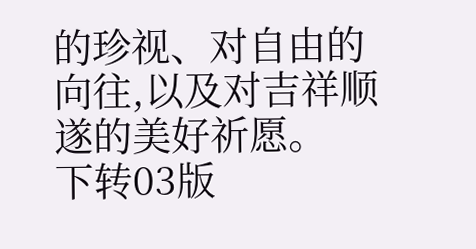的珍视、对自由的向往,以及对吉祥顺遂的美好祈愿。
下转03版